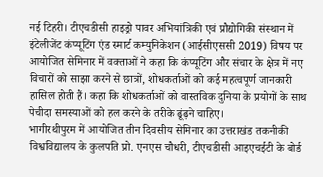नई टिहरी। टीएचडीसी हाइड्रो पावर अभियांत्रिकी एवं प्रौद्योगिकी संस्थान में इंटेलीजेंट कंप्यूटिंग एंड स्मार्ट कम्युनिकेशन (आईसीएससी 2019) विषय पर आयोजित सेमिनार में वक्ताओं ने कहा कि कंप्यूटिंग और संचार के क्षेत्र में नए विचारों को साझा करने से छात्रों, शोधकर्ताओं को कई महत्वपूर्ण जानकारी हासिल होती हैं। कहा कि शोधकर्ताओं को वास्तविक दुनिया के प्रयोगों के साथ पेचीदा समस्याओं को हल करने के तरीके ढूंढ़ने चाहिए।
भागीरथीपुरम में आयोजित तीन दिवसीय सेमिनार का उत्तराखंड तकनीकी विश्वविद्यालय के कुलपति प्रो. एनएस चौधरी, टीएचडीसी आइएचईटी के बोर्ड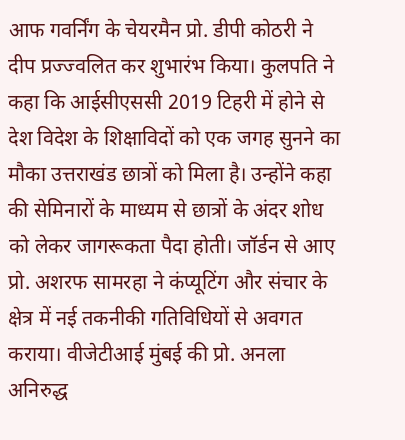आफ गवर्निंग के चेयरमैन प्रो. डीपी कोठरी ने दीप प्रज्ज्वलित कर शुभारंभ किया। कुलपति ने कहा कि आईसीएससी 2019 टिहरी में होने से देश विदेश के शिक्षाविदों को एक जगह सुनने का मौका उत्तराखंड छात्रों को मिला है। उन्होंने कहा की सेमिनारों के माध्यम से छात्रों के अंदर शोध को लेकर जागरूकता पैदा होती। जॉर्डन से आए प्रो. अशरफ सामरहा ने कंप्यूटिंग और संचार के क्षेत्र में नई तकनीकी गतिविधियों से अवगत कराया। वीजेटीआई मुंबई की प्रो. अनला अनिरुद्ध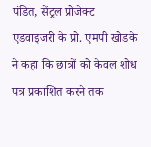पंडित, सेंट्रल प्रोजेक्ट एडवाइजरी के प्रो. एमपी खोडके ने कहा कि छात्रों को केवल शोध पत्र प्रकाशित करने तक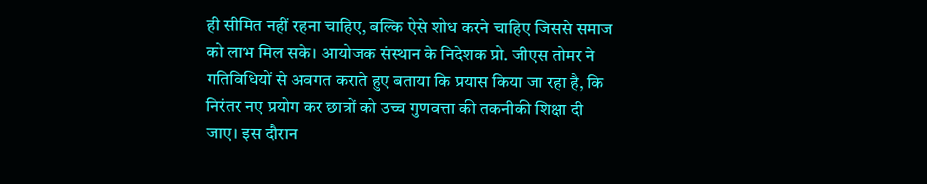ही सीमित नहीं रहना चाहिए, बल्कि ऐसे शोध करने चाहिए जिससे समाज को लाभ मिल सके। आयोजक संस्थान के निदेशक प्रो. जीएस तोमर ने गतिविधियों से अवगत कराते हुए बताया कि प्रयास किया जा रहा है, कि निरंतर नए प्रयोग कर छात्रों को उच्च गुणवत्ता की तकनीकी शिक्षा दी जाए। इस दौरान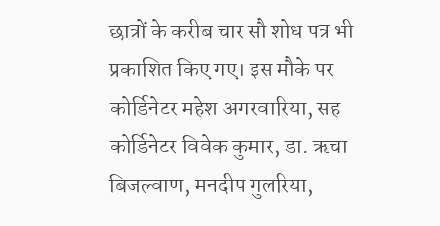छात्रों के करीब चार सौ शोध पत्र भी प्रकाशित किए गए। इस मौके पर कोर्डिनेटर महेश अगरवारिया, सह कोर्डिनेटर विवेक कुमार, डा. ऋचा बिजल्वाण, मनदीप गुलरिया,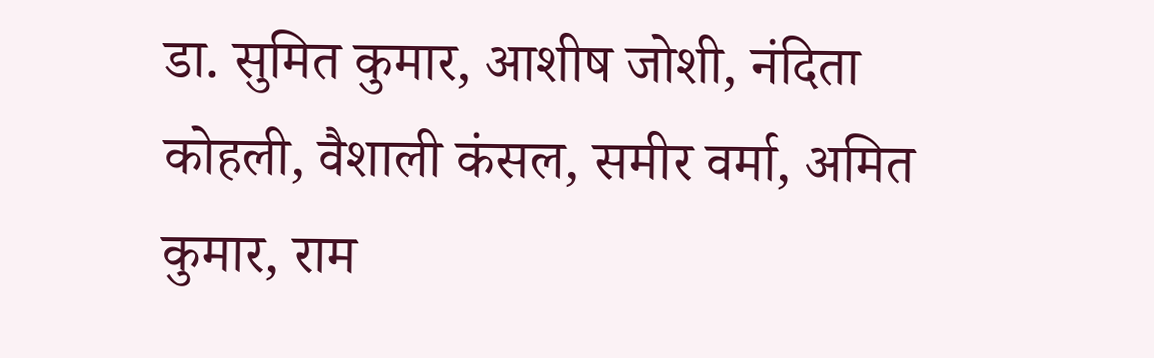डा. सुमित कुमार, आशीष जोशी, नंदिता कोहली, वैशाली कंसल, समीर वर्मा, अमित कुमार, राम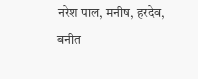नरेश पाल, मनीष, हरदेव, बनीत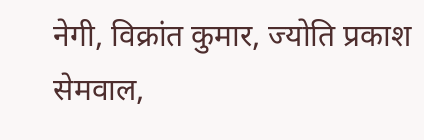नेगी, विक्रांत कुमार, ज्योति प्रकाश सेमवाल,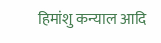हिमांशु कन्याल आदि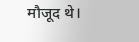मौजूद थे।